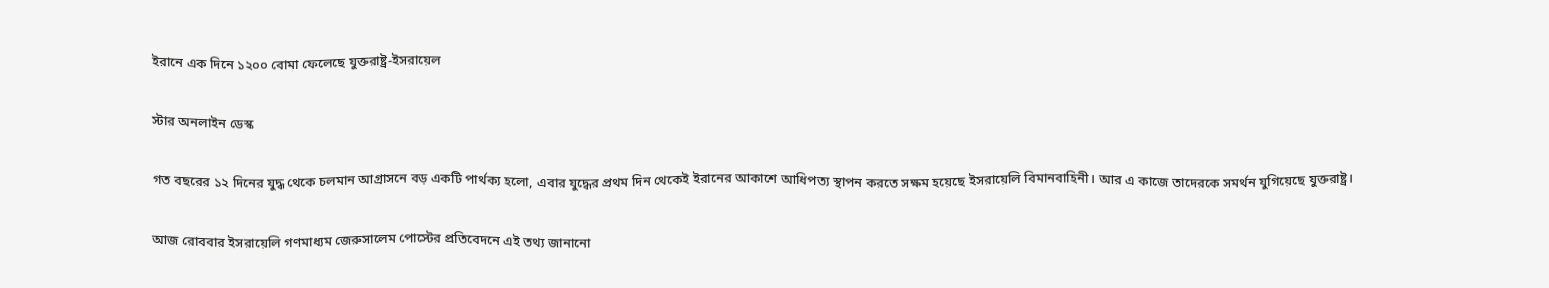ইরানে এক দিনে ১২০০ বোমা ফেলেছে যুক্তরাষ্ট্র-ইসরায়েল

স্টার অনলাইন ডেস্ক

গত বছরের ১২ দিনের যুদ্ধ থেকে চলমান আগ্রাসনে বড় একটি পার্থক্য হলো, এবার যুদ্ধের প্রথম দিন থেকেই ইরানের আকাশে আধিপত্য স্থাপন করতে সক্ষম হয়েছে ইসরায়েলি বিমানবাহিনী। আর এ কাজে তাদেরকে সমর্থন যুগিয়েছে যুক্তরাষ্ট্র।

আজ রোববার ইসরায়েলি গণমাধ্যম জেরুসালেম পোস্টের প্রতিবেদনে এই তথ্য জানানো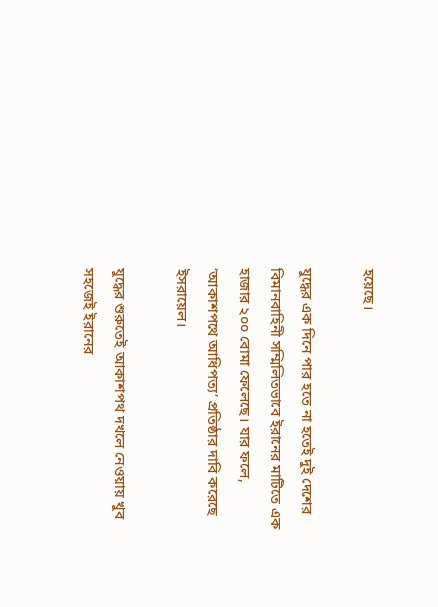হয়েছে।

যুদ্ধের এক দিনে পার হতে না হতেই দুই দেশের বিমানবাহিনী সম্মিলিতভাবে ইরানের মাটিতে এক হাজার ২০০ বোমা ফেলেছে। যার ফলে, ‘আকাশপথে আধিপত্য’ প্রতিষ্ঠার দাবি করেছে ইসরায়েল।

যুদ্ধের শুরুতেই আকাশপথ দখলে নেওয়ায় খুব সহজেই ইরানের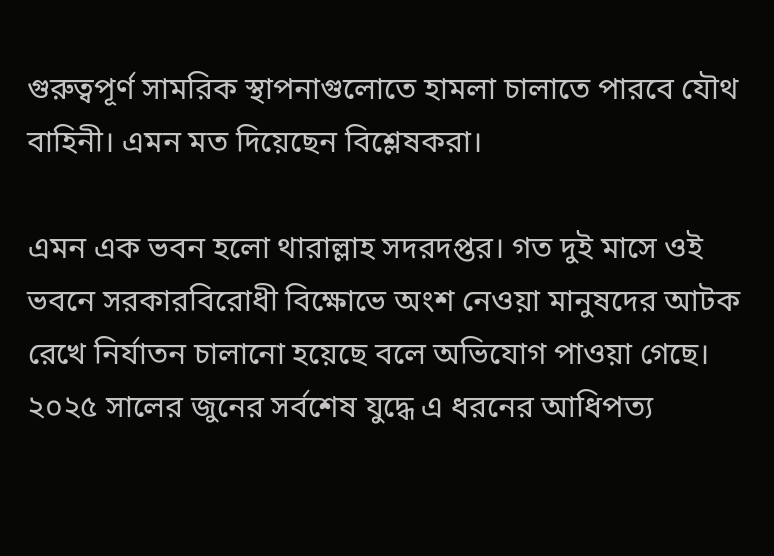গুরুত্বপূর্ণ সামরিক স্থাপনাগুলোতে হামলা চালাতে পারবে যৌথ বাহিনী। এমন মত দিয়েছেন বিশ্লেষকরা।

এমন এক ভবন হলো থারাল্লাহ সদরদপ্তর। গত দুই মাসে ওই ভবনে সরকারবিরোধী বিক্ষোভে অংশ নেওয়া মানুষদের আটক রেখে নির্যাতন চালানো হয়েছে বলে অভিযোগ পাওয়া গেছে।
২০২৫ সালের জুনের সর্বশেষ যুদ্ধে এ ধরনের আধিপত্য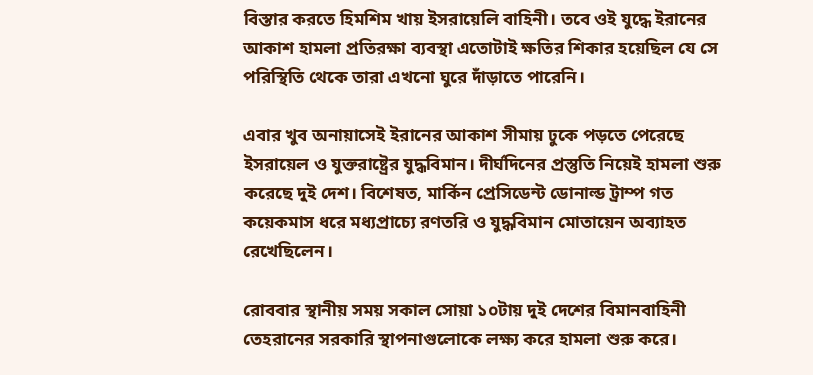বিস্তার করতে হিমশিম খায় ইসরায়েলি বাহিনী। তবে ওই যুদ্ধে ইরানের আকাশ হামলা প্রতিরক্ষা ব্যবস্থা এতোটাই ক্ষতির শিকার হয়েছিল যে সে পরিস্থিতি থেকে তারা এখনো ঘুরে দাঁড়াতে পারেনি।

এবার খুব অনায়াসেই ইরানের আকাশ সীমায় ঢুকে পড়তে পেরেছে ইসরায়েল ও যুক্তরাষ্ট্রের যুদ্ধবিমান। দীর্ঘদিনের প্রস্তুতি নিয়েই হামলা শুরু করেছে দুই দেশ। বিশেষত, মার্কিন প্রেসিডেন্ট ডোনাল্ড ট্রাম্প গত কয়েকমাস ধরে মধ্যপ্রাচ্যে রণতরি ও যুদ্ধবিমান মোতায়েন অব্যাহত রেখেছিলেন।

রোববার স্থানীয় সময় সকাল সোয়া ১০টায় দুই দেশের বিমানবাহিনী তেহরানের সরকারি স্থাপনাগুলোকে লক্ষ্য করে হামলা শুরু করে।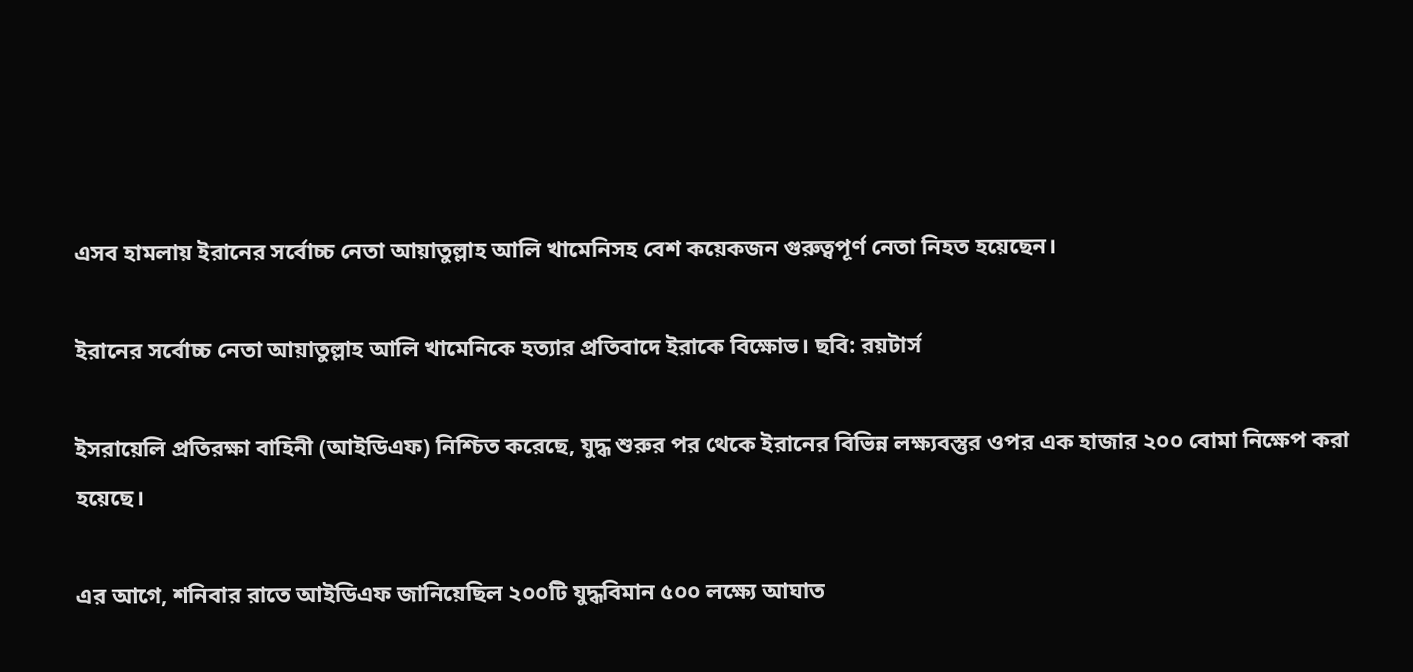এসব হামলায় ইরানের সর্বোচ্চ নেতা আয়াতুল্লাহ আলি খামেনিসহ বেশ কয়েকজন গুরুত্বপূর্ণ নেতা নিহত হয়েছেন।

ইরানের সর্বোচ্চ নেতা আয়াতুল্লাহ আলি খামেনিকে হত্যার প্রতিবাদে ইরাকে বিক্ষোভ। ছবি: রয়টার্স

ইসরায়েলি প্রতিরক্ষা বাহিনী (আইডিএফ) নিশ্চিত করেছে, যুদ্ধ শুরুর পর থেকে ইরানের বিভিন্ন লক্ষ্যবস্তুর ওপর এক হাজার ২০০ বোমা নিক্ষেপ করা হয়েছে।

এর আগে, শনিবার রাতে আইডিএফ জানিয়েছিল ২০০টি যুদ্ধবিমান ৫০০ লক্ষ্যে আঘাত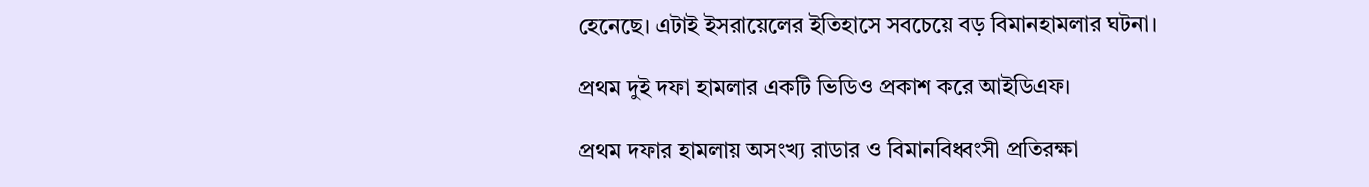হেনেছে। এটাই ইসরায়েলের ইতিহাসে সবচেয়ে বড় বিমানহামলার ঘটনা।

প্রথম দুই দফা হামলার একটি ভিডিও প্রকাশ করে আইডিএফ।

প্রথম দফার হামলায় অসংখ্য রাডার ও বিমানবিধ্বংসী প্রতিরক্ষা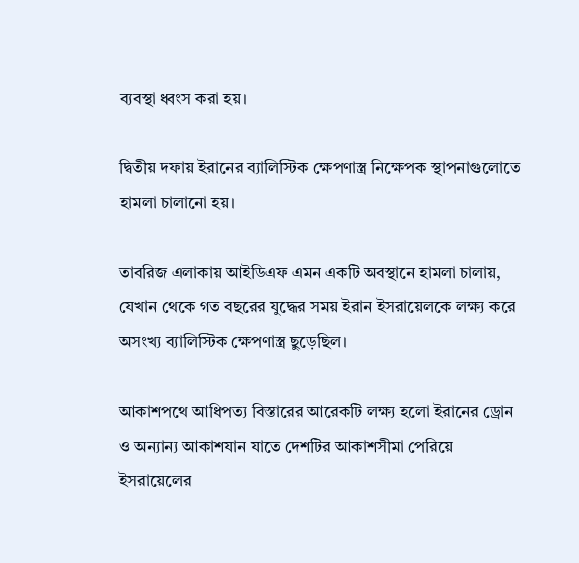ব্যবস্থা ধ্বংস করা হয়।

দ্বিতীয় দফায় ইরানের ব্যালিস্টিক ক্ষেপণাস্ত্র নিক্ষেপক স্থাপনাগুলোতে হামলা চালানো হয়।

তাবরিজ এলাকায় আইডিএফ এমন একটি অবস্থানে হামলা চালায়, যেখান থেকে গত বছরের যুদ্ধের সময় ইরান ইসরায়েলকে লক্ষ্য করে অসংখ্য ব্যালিস্টিক ক্ষেপণাস্ত্র ছুড়েছিল।

আকাশপথে আধিপত্য বিস্তারের আরেকটি লক্ষ্য হলো ইরানের ড্রোন ও অন্যান্য আকাশযান যাতে দেশটির আকাশসীমা পেরিয়ে ইসরায়েলের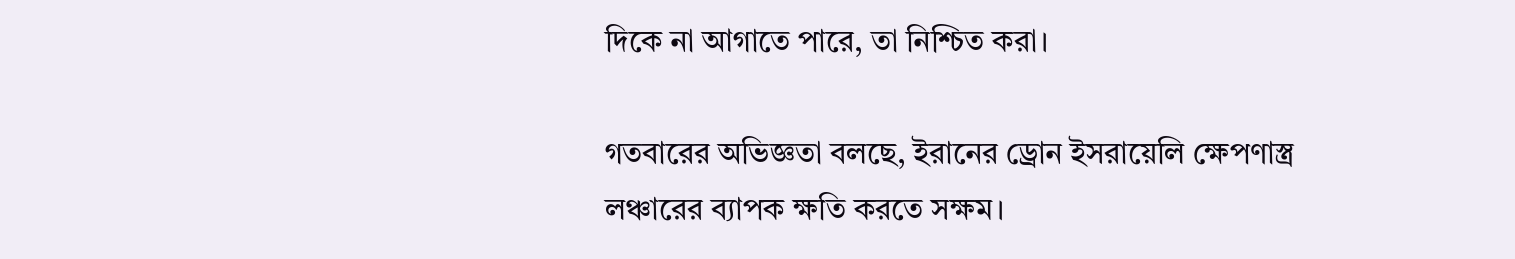দিকে না আগাতে পারে, তা নিশ্চিত করা।

গতবারের অভিজ্ঞতা বলছে, ইরানের ড্রোন ইসরায়েলি ক্ষেপণাস্ত্র লঞ্চারের ব্যাপক ক্ষতি করতে সক্ষম।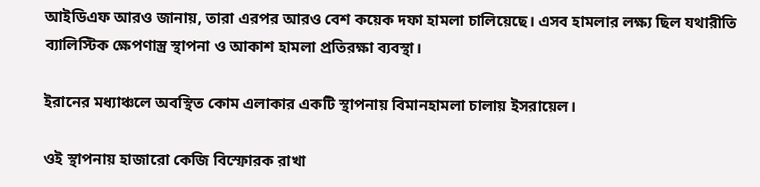আইডিএফ আরও জানায়, তারা এরপর আরও বেশ কয়েক দফা হামলা চালিয়েছে। এসব হামলার লক্ষ্য ছিল যথারীতি ব্যালিস্টিক ক্ষেপণাস্ত্র স্থাপনা ও আকাশ হামলা প্রতিরক্ষা ব্যবস্থা।

ইরানের মধ্যাঞ্চলে অবস্থিত কোম এলাকার একটি স্থাপনায় বিমানহামলা চালায় ইসরায়েল।

ওই স্থাপনায় হাজারো কেজি বিস্ফোরক রাখা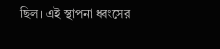ছিল। এই স্থাপনা ধ্বংসের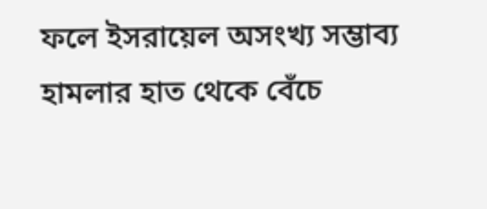ফলে ইসরায়েল অসংখ্য সম্ভাব্য হামলার হাত থেকে বেঁচে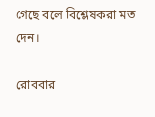গেছে বলে বিশ্লেষকরা মত দেন।

রোববার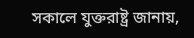সকালে যুক্তরাষ্ট্র জানায়,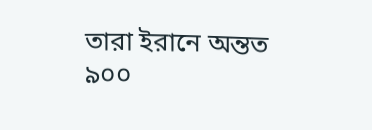তারা ইরানে অন্তত ৯০০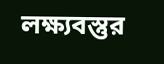লক্ষ্যবস্তুর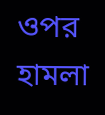ওপর হামলা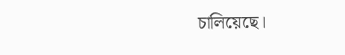চালিয়েছে।